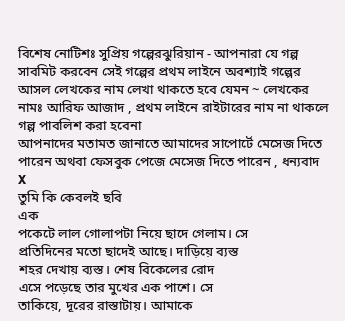বিশেষ নোটিশঃ সুপ্রিয় গল্পেরঝুরিয়ান - আপনারা যে গল্প সাবমিট করবেন সেই গল্পের প্রথম লাইনে অবশ্যাই গল্পের আসল লেখকের নাম লেখা থাকতে হবে যেমন ~ লেখকের নামঃ আরিফ আজাদ , প্রথম লাইনে রাইটারের নাম না থাকলে গল্প পাবলিশ করা হবেনা
আপনাদের মতামত জানাতে আমাদের সাপোর্টে মেসেজ দিতে পারেন অথবা ফেসবুক পেজে মেসেজ দিতে পারেন , ধন্যবাদ
X
তুমি কি কেবলই ছবি
এক
পকেটে লাল গোলাপটা নিয়ে ছাদে গেলাম। সে
প্রতিদিনের মতো ছাদেই আছে। দাড়িয়ে ব্যস্ত
শহর দেখায় ব্যস্ত। শেষ বিকেলের রোদ
এসে পড়েছে তার মুখের এক পাশে। সে
তাকিয়ে, দূরের রাস্তাটায়। আমাকে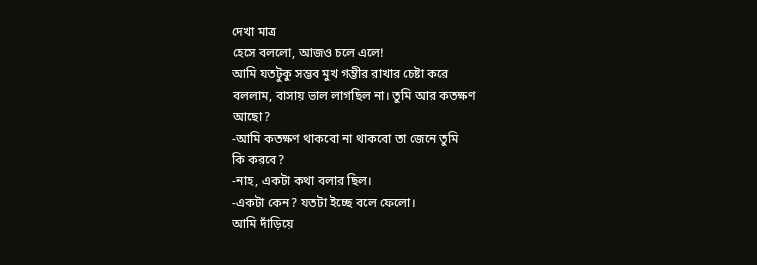দেখা মাত্র
হেসে বললো, আজও চলে এলে!
আমি যতটুকু সম্ভব মুখ গম্ভীর রাখার চেষ্টা করে
বললাম, বাসায় ভাল লাগছিল না। তুমি আর কতক্ষণ
আছো?
-আমি কতক্ষণ থাকবো না থাকবো তা জেনে তুমি
কি করবে?
-নাহ, একটা কথা বলার ছিল।
-একটা কেন? যতটা ইচ্ছে বলে ফেলো।
আমি দাঁড়িয়ে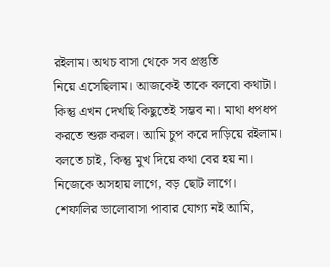রইলাম। অথচ বাসা থেকে সব প্রস্তুতি
নিয়ে এসেছিলাম। আজকেই তাকে বলবো কথাটা।
কিন্তু এখন দেখছি কিছুতেই সম্ভব না। মাথা ধপধপ
করতে শুরু করল। আমি চুপ করে দাড়িয়ে রইলাম।
বলতে চাই, কিন্তু মুখ দিয়ে কথা বের হয় না।
নিজেকে অসহায় লাগে, বড় ছোট লাগে।
শেফালির ভালোবাসা পাবার যোগ্য নই আমি,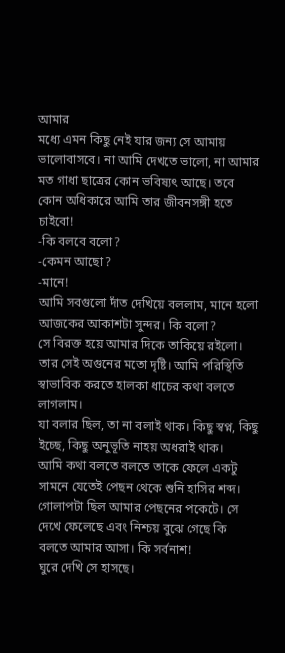আমার
মধ্যে এমন কিছু নেই যার জন্য সে আমায়
ভালোবাসবে। না আমি দেখতে ভালো, না আমার
মত গাধা ছাত্রের কোন ভবিষ্যৎ আছে। তবে
কোন অধিকারে আমি তার জীবনসঙ্গী হতে
চাইবো!
-কি বলবে বলো?
-কেমন আছো?
-মানে!
আমি সবগুলো দাঁত দেখিয়ে বললাম, মানে হলো
আজকের আকাশটা সুন্দর। কি বলো?
সে বিরক্ত হয়ে আমার দিকে তাকিয়ে রইলো।
তার সেই অগুনের মতো দৃষ্টি। আমি পরিস্থিতি
স্বাভাবিক করতে হালকা ধাচের কথা বলতে লাগলাম।
যা বলার ছিল, তা না বলাই থাক। কিছু স্বপ্ন, কিছু
ইচ্ছে, কিছু অনুভূতি নাহয় অধরাই থাক।
আমি কথা বলতে বলতে তাকে ফেলে একটু
সামনে যেতেই পেছন থেকে শুনি হাসির শব্দ।
গোলাপটা ছিল আমার পেছনের পকেটে। সে
দেখে ফেলেছে এবং নিশ্চয় বুঝে গেছে কি
বলতে আমার আসা। কি সর্বনাশ!
ঘুরে দেখি সে হাসছে।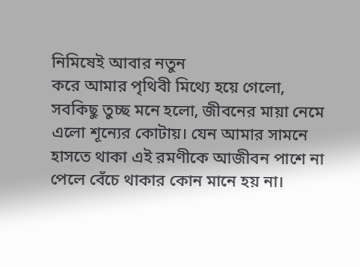নিমিষেই আবার নতুন
করে আমার পৃথিবী মিথ্যে হয়ে গেলো,
সবকিছু তুচ্ছ মনে হলো, জীবনের মায়া নেমে
এলো শূন্যের কোটায়। যেন আমার সামনে
হাসতে থাকা এই রমণীকে আজীবন পাশে না
পেলে বেঁচে থাকার কোন মানে হয় না।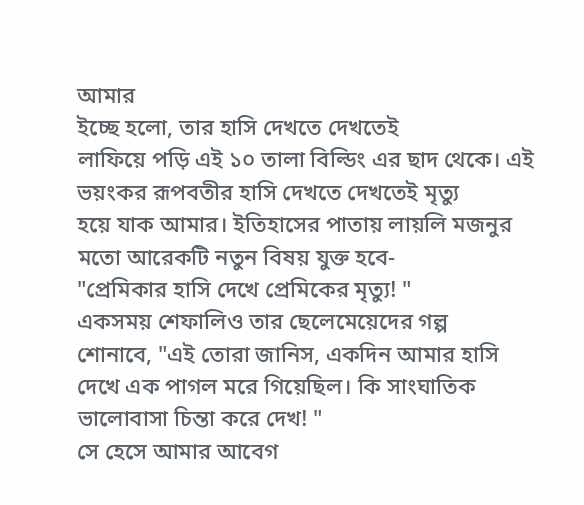আমার
ইচ্ছে হলো, তার হাসি দেখতে দেখতেই
লাফিয়ে পড়ি এই ১০ তালা বিল্ডিং এর ছাদ থেকে। এই
ভয়ংকর রূপবতীর হাসি দেখতে দেখতেই মৃত্যু
হয়ে যাক আমার। ইতিহাসের পাতায় লায়লি মজনুর
মতো আরেকটি নতুন বিষয় যুক্ত হবে-
"প্রেমিকার হাসি দেখে প্রেমিকের মৃত্যু! "
একসময় শেফালিও তার ছেলেমেয়েদের গল্প
শোনাবে, "এই তোরা জানিস, একদিন আমার হাসি
দেখে এক পাগল মরে গিয়েছিল। কি সাংঘাতিক
ভালোবাসা চিন্তা করে দেখ! "
সে হেসে আমার আবেগ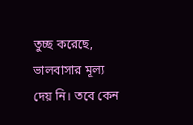তুচ্ছ করেছে,
ভালবাসার মূল্য দেয় নি। তবে কেন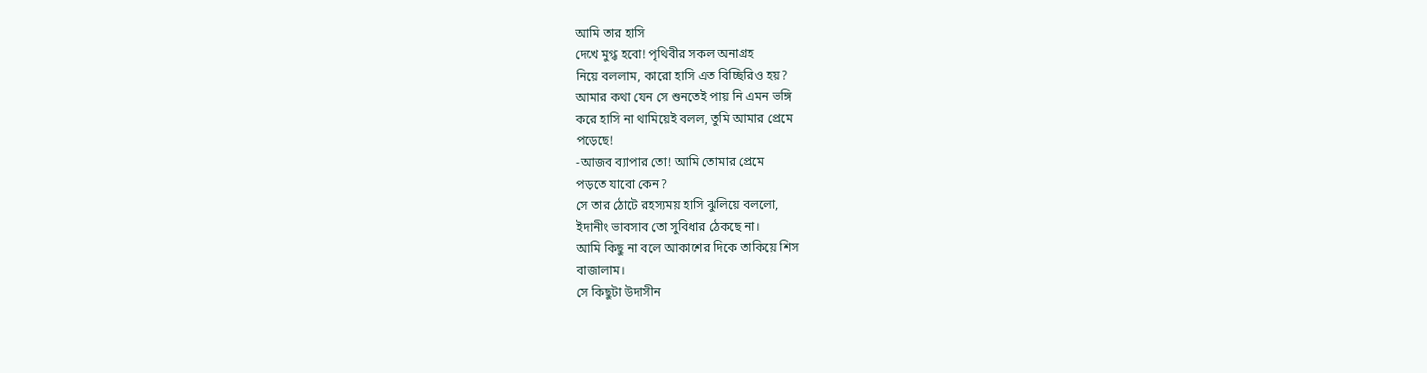আমি তার হাসি
দেখে মুগ্ধ হবো! পৃথিবীর সকল অনাগ্রহ
নিয়ে বললাম, কারো হাসি এত বিচ্ছিরিও হয়?
আমার কথা যেন সে শুনতেই পায় নি এমন ভঙ্গি
করে হাসি না থামিয়েই বলল, তুমি আমার প্রেমে
পড়েছে!
-আজব ব্যাপার তো! আমি তোমার প্রেমে
পড়তে যাবো কেন?
সে তার ঠোটে রহস্যময় হাসি ঝুলিয়ে বললো,
ইদানীং ভাবসাব তো সুবিধার ঠেকছে না।
আমি কিছু না বলে আকাশের দিকে তাকিয়ে শিস
বাজালাম।
সে কিছুটা উদাসীন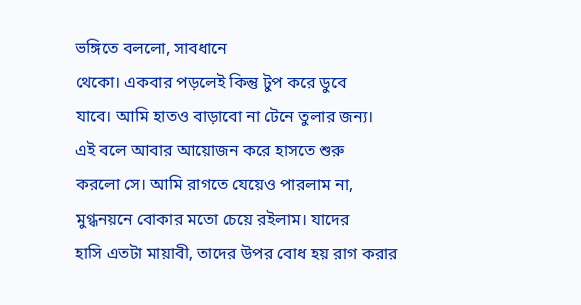ভঙ্গিতে বললো, সাবধানে
থেকো। একবার পড়লেই কিন্তু টুপ করে ডুবে
যাবে। আমি হাতও বাড়াবো না টেনে তুলার জন্য।
এই বলে আবার আয়োজন করে হাসতে শুরু
করলো সে। আমি রাগতে যেয়েও পারলাম না,
মুগ্ধনয়নে বোকার মতো চেয়ে রইলাম। যাদের
হাসি এতটা মায়াবী, তাদের উপর বোধ হয় রাগ করার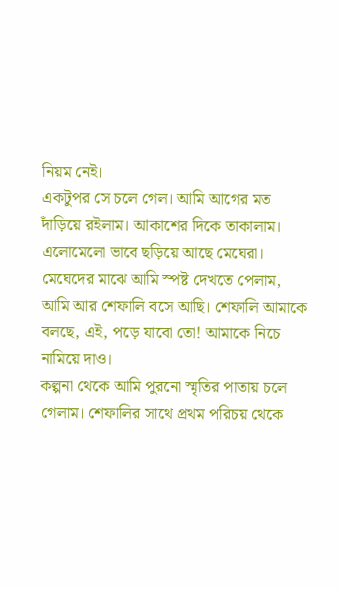নিয়ম নেই।
একটুপর সে চলে গেল। আমি আগের মত
দাঁড়িয়ে রইলাম। আকাশের দিকে তাকালাম।
এলোমেলো ভাবে ছড়িয়ে আছে মেঘেরা।
মেঘেদের মাঝে আমি স্পষ্ট দেখতে পেলাম,
আমি আর শেফালি বসে আছি। শেফালি আমাকে
বলছে, এই, পড়ে যাবো তো! আমাকে নিচে
নামিয়ে দাও।
কল্পনা থেকে আমি পুরনো স্মৃতির পাতায় চলে
গেলাম। শেফালির সাথে প্রথম পরিচয় থেকে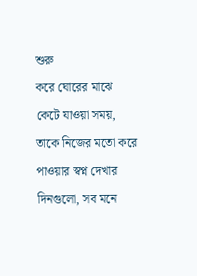শুরু
করে ঘোরের মাঝে কেটে যাওয়া সময়,
তাকে নিজের মতো করে পাওয়ার স্বপ্ন দেখার
দিনগুলো, সব মনে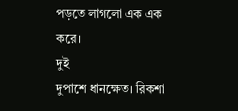পড়তে লাগলো এক এক
করে।
দুই
দুপাশে ধানক্ষেত। রিকশা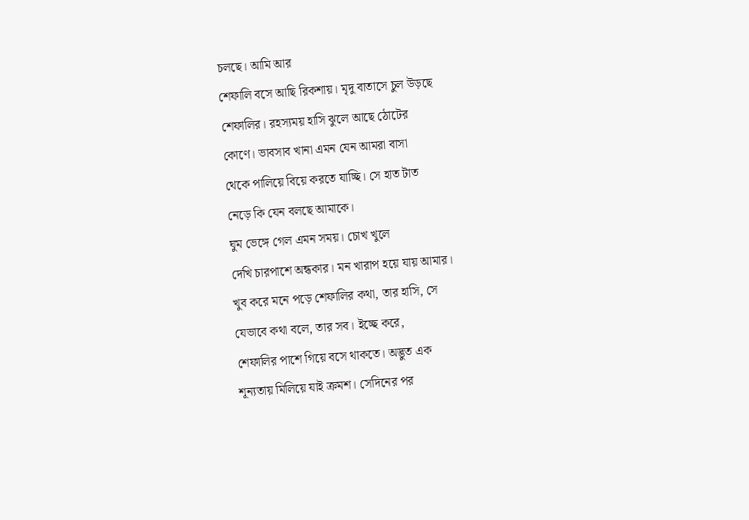চলছে। আমি আর
শেফালি বসে আছি রিকশায়। মৃদু বাতাসে চুল উড়ছে
শেফালির। রহস্যময় হাসি ঝুলে আছে ঠোটের
কোণে। ভাবসাব খানা এমন যেন আমরা বাসা
থেকে পালিয়ে বিয়ে করতে যাচ্ছি। সে হাত টাত
নেড়ে কি যেন বলছে আমাকে।
ঘুম ভেঙ্গে গেল এমন সময়। চোখ খুলে
দেখি চারপাশে অন্ধকার। মন খারাপ হয়ে যায় আমার।
খুব করে মনে পড়ে শেফালির কথা, তার হাসি, সে
যেভাবে কথা বলে, তার সব। ইচ্ছে করে,
শেফালির পাশে গিয়ে বসে থাকতে। অদ্ভুত এক
শূন্যতায় মিলিয়ে যাই ক্রমশ। সেদিনের পর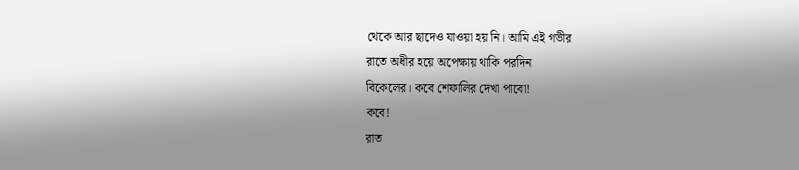থেকে আর ছাদেও যাওয়া হয় নি। আমি এই গভীর
রাতে অধীর হয়ে অপেক্ষায় থাকি পরদিন
বিকেলের। কবে শেফালির দেখা পাবো!
কবে!
রাত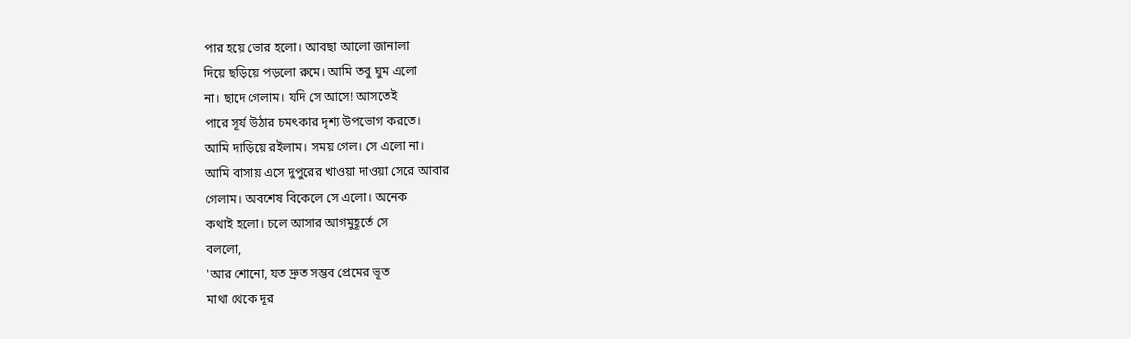পার হয়ে ভোর হলো। আবছা আলো জানালা
দিয়ে ছড়িয়ে পড়লো রুমে। আমি তবু ঘুম এলো
না। ছাদে গেলাম। যদি সে আসে! আসতেই
পারে সূর্য উঠার চমৎকার দৃশ্য উপভোগ করতে।
আমি দাড়িয়ে রইলাম। সময় গেল। সে এলো না।
আমি বাসায় এসে দুপুরের খাওয়া দাওয়া সেরে আবার
গেলাম। অবশেষ বিকেলে সে এলো। অনেক
কথাই হলো। চলে আসার আগমুহূর্তে সে
বললো,
'আর শোনো, যত দ্রুত সম্ভব প্রেমের ভূত
মাথা থেকে দূর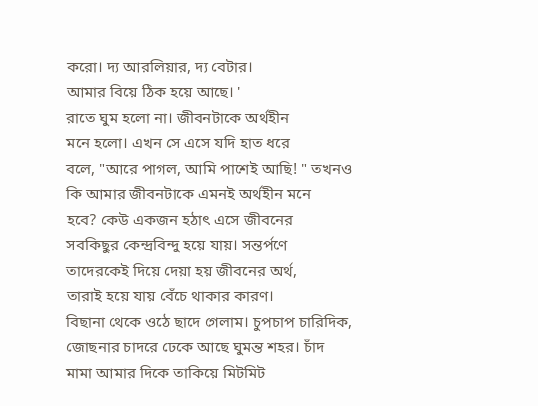করো। দ্য আরলিয়ার, দ্য বেটার।
আমার বিয়ে ঠিক হয়ে আছে। '
রাতে ঘুম হলো না। জীবনটাকে অর্থহীন
মনে হলো। এখন সে এসে যদি হাত ধরে
বলে, "আরে পাগল, আমি পাশেই আছি! " তখনও
কি আমার জীবনটাকে এমনই অর্থহীন মনে
হবে? কেউ একজন হঠাৎ এসে জীবনের
সবকিছুর কেন্দ্রবিন্দু হয়ে যায়। সন্তর্পণে
তাদেরকেই দিয়ে দেয়া হয় জীবনের অর্থ,
তারাই হয়ে যায় বেঁচে থাকার কারণ।
বিছানা থেকে ওঠে ছাদে গেলাম। চুপচাপ চারিদিক,
জোছনার চাদরে ঢেকে আছে ঘুমন্ত শহর। চাঁদ
মামা আমার দিকে তাকিয়ে মিটমিট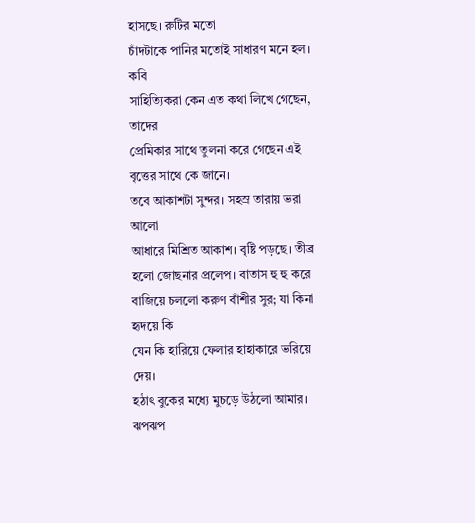হাসছে। রুটির মতো
চাঁদটাকে পানির মতোই সাধারণ মনে হল। কবি
সাহিত্যিকরা কেন এত কথা লিখে গেছেন, তাদের
প্রেমিকার সাথে তুলনা করে গেছেন এই
বৃত্তের সাথে কে জানে।
তবে আকাশটা সুন্দর। সহস্র তারায় ভরা আলো
আধারে মিশ্রিত আকাশ। বৃষ্টি পড়ছে। তীব্র
হলো জোছনার প্রলেপ। বাতাস হু হু করে
বাজিয়ে চললো করুণ বাঁশীর সুর; যা কিনা হৃদয়ে কি
যেন কি হারিয়ে ফেলার হাহাকারে ভরিয়ে দেয়।
হঠাৎ বুকের মধ্যে মুচড়ে উঠলো আমার। ঝপঝপ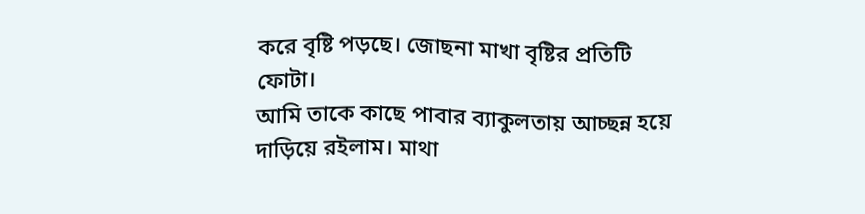করে বৃষ্টি পড়ছে। জোছনা মাখা বৃষ্টির প্রতিটি
ফোটা।
আমি তাকে কাছে পাবার ব্যাকুলতায় আচ্ছন্ন হয়ে
দাড়িয়ে রইলাম। মাথা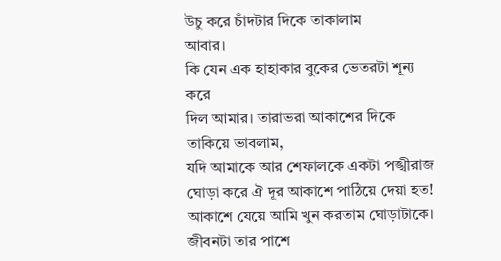উচু করে চাঁদটার দিকে তাকালাম
আবার।
কি যেন এক হাহাকার বুকের ভেতরটা শূন্য করে
দিল আমার। তারাভরা আকাশের দিকে তাকিয়ে ভাবলাম,
যদি আমাকে আর শেফালকে একটা পঙ্খীরাজ
ঘোড়া করে ঐ দূর আকাশে পাঠিয়ে দেয়া হত!
আকাশে যেয়ে আমি খুন করতাম ঘোড়াটাকে।
জীবনটা তার পাশে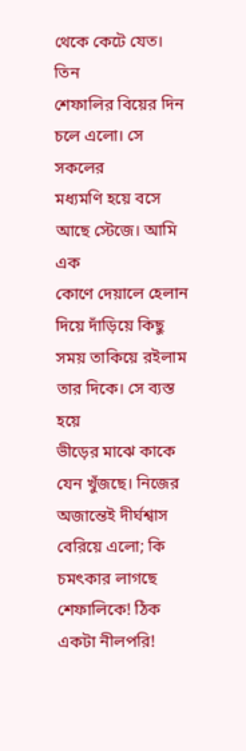থেকে কেটে যেত।
তিন
শেফালির বিয়ের দিন চলে এলো। সে সকলের
মধ্যমণি হয়ে বসে আছে স্টেজে। আমি এক
কোণে দেয়ালে হেলান দিয়ে দাঁড়িয়ে কিছু
সময় তাকিয়ে রইলাম তার দিকে। সে ব্যস্ত হয়ে
ভীড়ের মাঝে কাকে যেন খুঁজছে। নিজের
অজান্তেই দীর্ঘশ্বাস বেরিয়ে এলো; কি
চমৎকার লাগছে শেফালিকে! ঠিক একটা নীলপরি!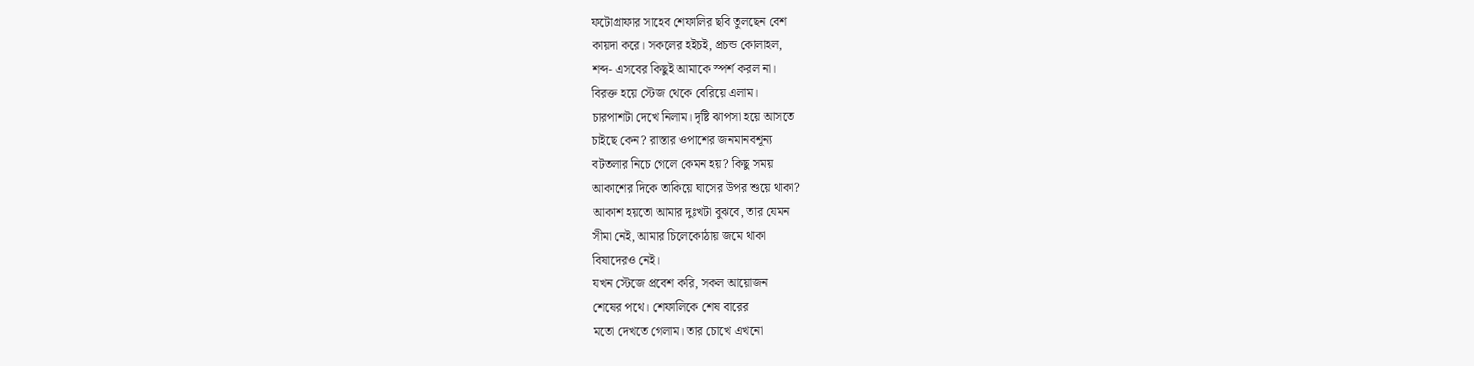ফটোগ্রাফার সাহেব শেফালির ছবি তুলছেন বেশ
কায়দা করে। সকলের হইচই, প্রচন্ড কোলাহল,
শব্দ- এসবের কিছুই আমাকে স্পর্শ করল না।
বিরক্ত হয়ে স্টেজ থেকে বেরিয়ে এলাম।
চারপাশটা দেখে নিলাম। দৃষ্টি ঝাপসা হয়ে আসতে
চাইছে কেন? রাস্তার ওপাশের জনমানবশূন্য
বটতলার নিচে গেলে কেমন হয়? কিছু সময়
আকাশের দিকে তাকিয়ে ঘাসের উপর শুয়ে থাকা?
আকাশ হয়তো আমার দুঃখটা বুঝবে, তার যেমন
সীমা নেই, আমার চিলেকোঠায় জমে থাকা
বিষাদেরও নেই।
যখন স্টেজে প্রবেশ করি, সকল আয়োজন
শেষের পথে। শেফালিকে শেষ বারের
মতো দেখতে গেলাম। তার চোখে এখনো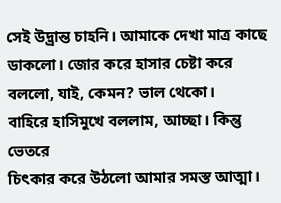সেই উদ্ভ্রান্ত চাহনি। আমাকে দেখা মাত্র কাছে
ডাকলো। জোর করে হাসার চেষ্টা করে
বললো, যাই, কেমন? ভাল থেকো।
বাহিরে হাসিমুখে বললাম, আচ্ছা। কিন্তু ভেতরে
চিৎকার করে উঠলো আমার সমস্ত আত্মা।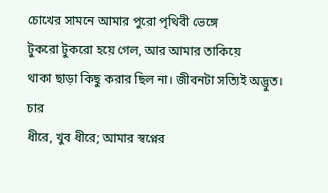চোখের সামনে আমার পুরো পৃথিবী ভেঙ্গে
টুকরো টুকরো হয়ে গেল, আর আমার তাকিয়ে
থাকা ছাড়া কিছু করার ছিল না। জীবনটা সত্যিই অদ্ভুত।
চার
ধীরে, খুব ধীরে; আমার স্বপ্নের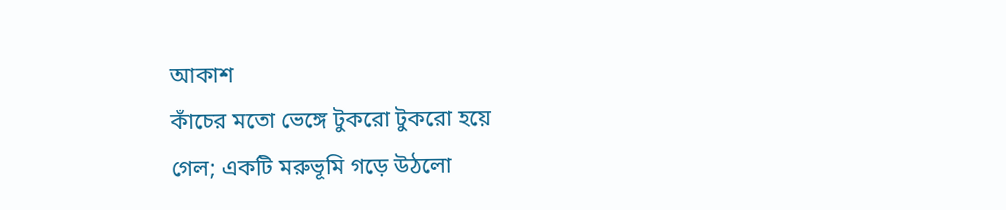আকাশ
কাঁচের মতো ভেঙ্গে টুকরো টুকরো হয়ে
গেল; একটি মরুভূমি গড়ে উঠলো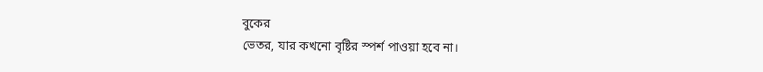বুকের
ভেতর, যার কখনো বৃষ্টির স্পর্শ পাওয়া হবে না।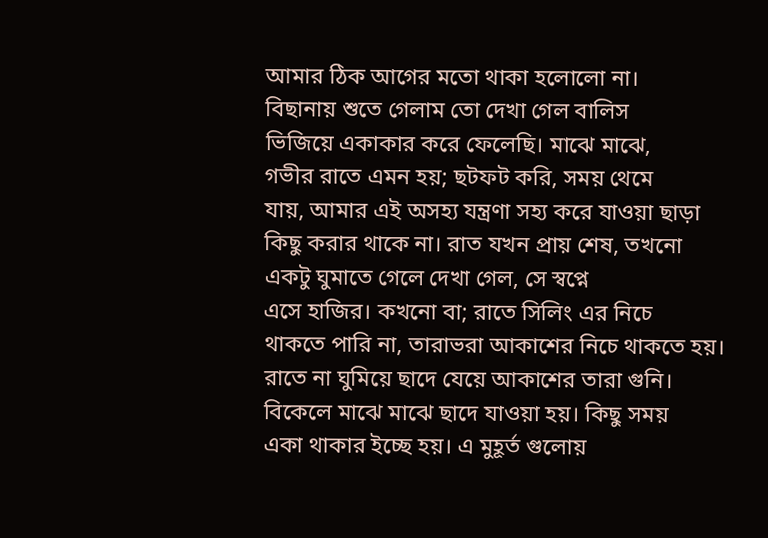আমার ঠিক আগের মতো থাকা হলোলো না।
বিছানায় শুতে গেলাম তো দেখা গেল বালিস
ভিজিয়ে একাকার করে ফেলেছি। মাঝে মাঝে,
গভীর রাতে এমন হয়; ছটফট করি, সময় থেমে
যায়, আমার এই অসহ্য যন্ত্রণা সহ্য করে যাওয়া ছাড়া
কিছু করার থাকে না। রাত যখন প্রায় শেষ, তখনো
একটু ঘুমাতে গেলে দেখা গেল, সে স্বপ্নে
এসে হাজির। কখনো বা; রাতে সিলিং এর নিচে
থাকতে পারি না, তারাভরা আকাশের নিচে থাকতে হয়।
রাতে না ঘুমিয়ে ছাদে যেয়ে আকাশের তারা গুনি।
বিকেলে মাঝে মাঝে ছাদে যাওয়া হয়। কিছু সময়
একা থাকার ইচ্ছে হয়। এ মুহূর্ত গুলোয়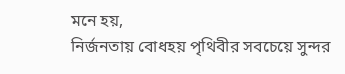মনে হয়,
নির্জনতায় বোধহয় পৃথিবীর সবচেয়ে সুন্দর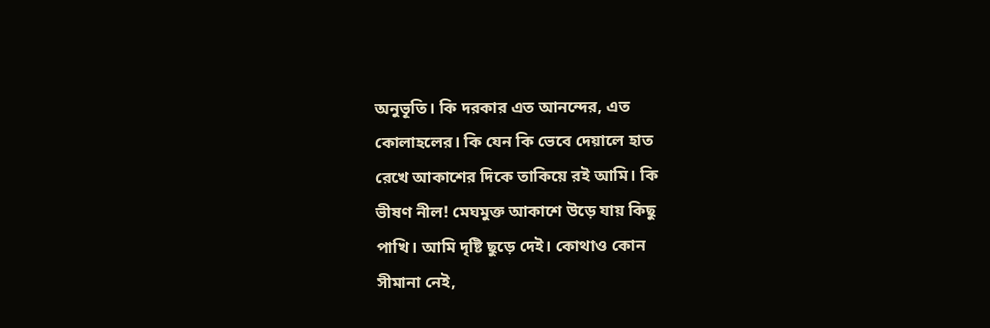অনুভূতি। কি দরকার এত আনন্দের, এত
কোলাহলের। কি যেন কি ভেবে দেয়ালে হাত
রেখে আকাশের দিকে তাকিয়ে রই আমি। কি
ভীষণ নীল! মেঘমুক্ত আকাশে উড়ে যায় কিছু
পাখি। আমি দৃষ্টি ছুড়ে দেই। কোথাও কোন
সীমানা নেই,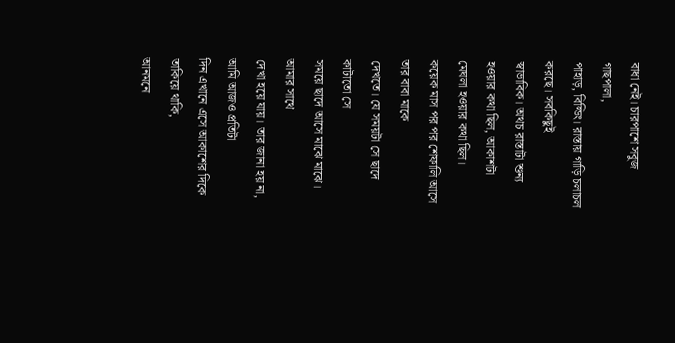বাধা নেই। চারপাশে সবুজ গাছপালা,
পাহাড়, বিল্ডিং। রাস্তায় গাড়ি চলাচল করছে। সবকিছুই
স্বাভাবিক। অথচ রাস্তাটা শুন্য হওয়ার কথা ছিল, আকাশটা
মেঘলা হওয়ার কথা ছিল।
কয়েক মাস পর পর শেফালি আসে তার বাবা মাকে
দেখতে। যে সময়টা সে ছাদে কাটাতো সে
সময়ে ছাদে আসে মাঝে মাঝে। আমার সাথে
দেখা হয়ে যায়। তার জানা হয় না, আমি আজও প্রতিটা
দিন এখানে এসে আকাশের দিকে তাকিয়ে থাকি,
আনমনে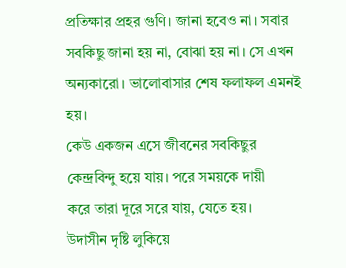প্রতিক্ষার প্রহর গুণি। জানা হবেও না। সবার
সবকিছু জানা হয় না, বোঝা হয় না। সে এখন
অন্যকারো। ভালোবাসার শেষ ফলাফল এমনই হয়।
কেউ একজন এসে জীবনের সবকিছুর
কেন্দ্রবিন্দু হয়ে যায়। পরে সময়কে দায়ী
করে তারা দূরে সরে যায়, যেতে হয়।
উদাসীন দৃষ্টি লুকিয়ে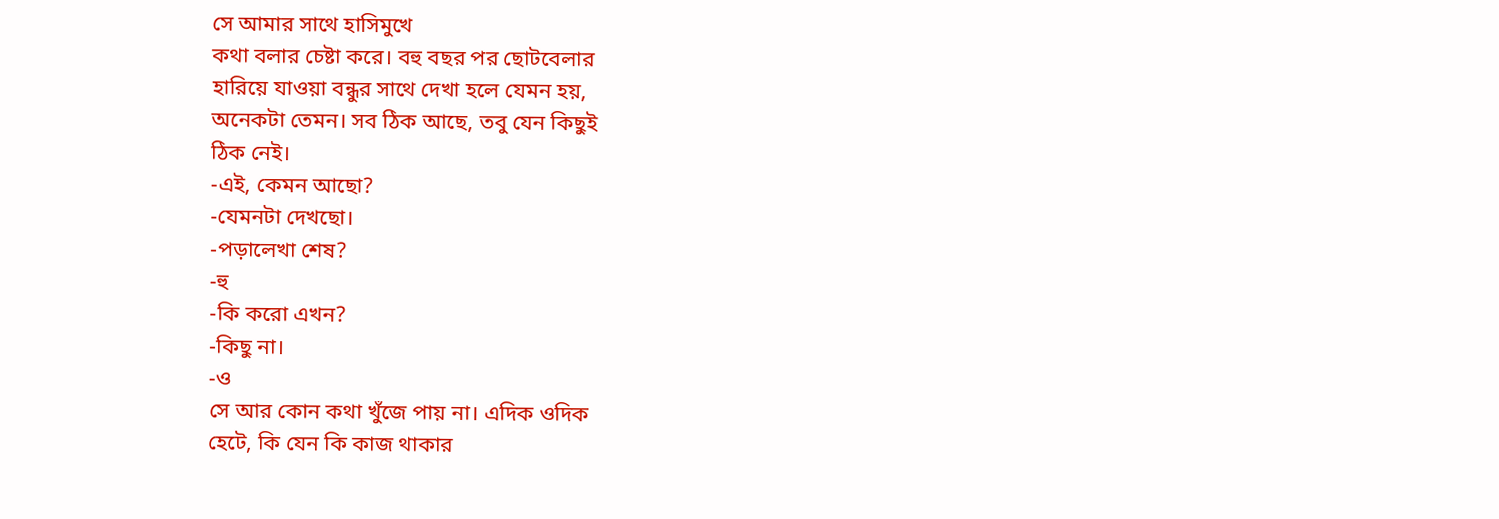সে আমার সাথে হাসিমুখে
কথা বলার চেষ্টা করে। বহু বছর পর ছোটবেলার
হারিয়ে যাওয়া বন্ধুর সাথে দেখা হলে যেমন হয়,
অনেকটা তেমন। সব ঠিক আছে, তবু যেন কিছুই
ঠিক নেই।
-এই, কেমন আছো?
-যেমনটা দেখছো।
-পড়ালেখা শেষ?
-হু
-কি করো এখন?
-কিছু না।
-ও
সে আর কোন কথা খুঁজে পায় না। এদিক ওদিক
হেটে, কি যেন কি কাজ থাকার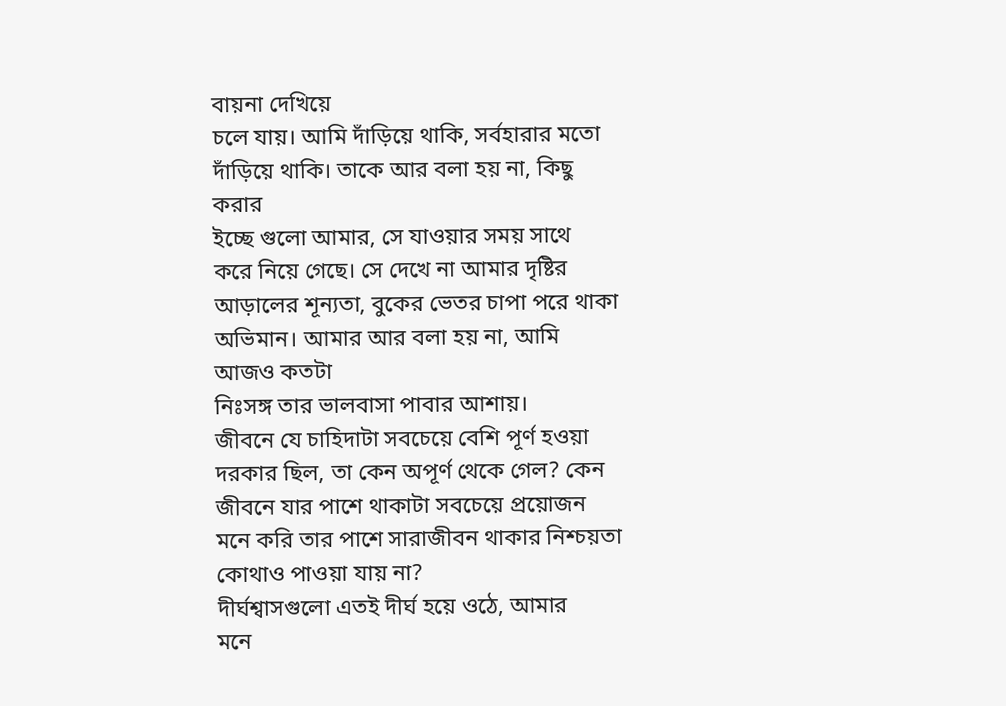বায়না দেখিয়ে
চলে যায়। আমি দাঁড়িয়ে থাকি, সর্বহারার মতো
দাঁড়িয়ে থাকি। তাকে আর বলা হয় না, কিছু করার
ইচ্ছে গুলো আমার, সে যাওয়ার সময় সাথে
করে নিয়ে গেছে। সে দেখে না আমার দৃষ্টির
আড়ালের শূন্যতা, বুকের ভেতর চাপা পরে থাকা
অভিমান। আমার আর বলা হয় না, আমি আজও কতটা
নিঃসঙ্গ তার ভালবাসা পাবার আশায়।
জীবনে যে চাহিদাটা সবচেয়ে বেশি পূর্ণ হওয়া
দরকার ছিল, তা কেন অপূর্ণ থেকে গেল? কেন
জীবনে যার পাশে থাকাটা সবচেয়ে প্রয়োজন
মনে করি তার পাশে সারাজীবন থাকার নিশ্চয়তা
কোথাও পাওয়া যায় না?
দীর্ঘশ্বাসগুলো এতই দীর্ঘ হয়ে ওঠে, আমার
মনে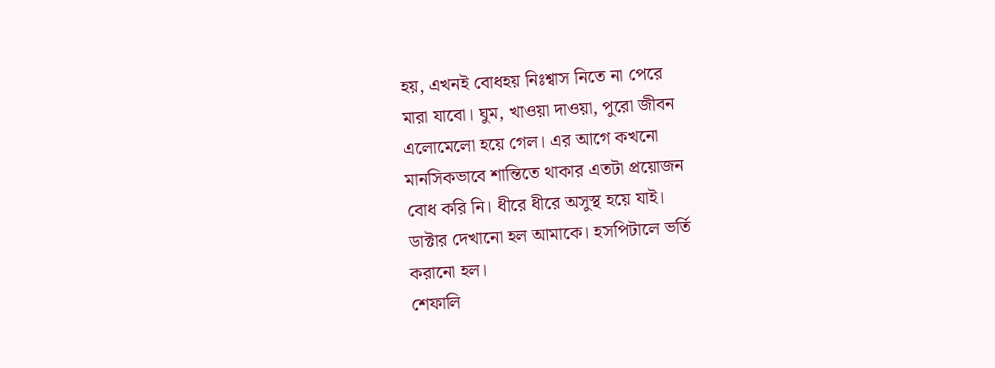হয়, এখনই বোধহয় নিঃশ্বাস নিতে না পেরে
মারা যাবো। ঘুম, খাওয়া দাওয়া, পুরো জীবন
এলোমেলো হয়ে গেল। এর আগে কখনো
মানসিকভাবে শান্তিতে থাকার এতটা প্রয়োজন
বোধ করি নি। ধীরে ধীরে অসুস্থ হয়ে যাই।
ডাক্টার দেখানো হল আমাকে। হসপিটালে ভর্তি
করানো হল।
শেফালি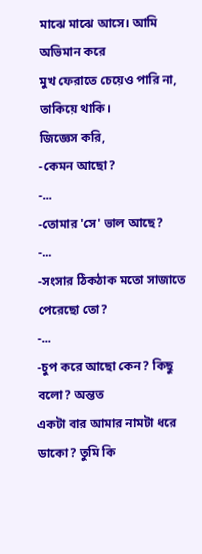মাঝে মাঝে আসে। আমি অভিমান করে
মুখ ফেরাতে চেয়েও পারি না, তাকিয়ে থাকি।
জিজ্ঞেস করি,
-কেমন আছো?
-...
-তোমার 'সে' ভাল আছে?
-...
-সংসার ঠিকঠাক মতো সাজাতে পেরেছো তো?
-...
-চুপ করে আছো কেন? কিছু বলো? অন্তত
একটা বার আমার নামটা ধরে ডাকো? তুমি কি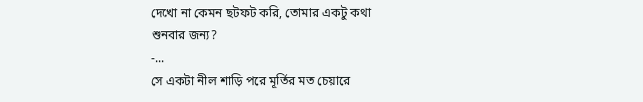দেখো না কেমন ছটফট করি, তোমার একটু কথা
শুনবার জন্য?
-...
সে একটা নীল শাড়ি পরে মূর্তির মত চেয়ারে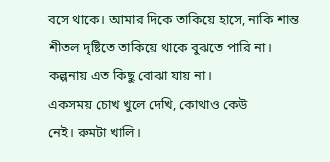বসে থাকে। আমার দিকে তাকিয়ে হাসে, নাকি শান্ত
শীতল দৃষ্টিতে তাকিয়ে থাকে বুঝতে পারি না।
কল্পনায় এত কিছু বোঝা যায় না।
একসময় চোখ খুলে দেখি, কোথাও কেউ
নেই। রুমটা খালি।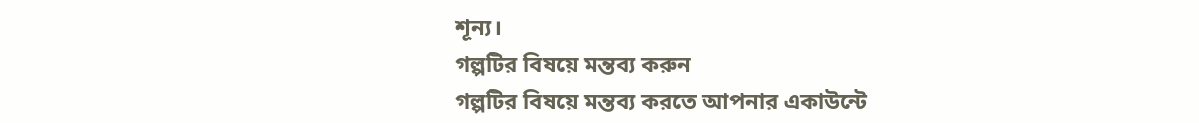শূন্য।
গল্পটির বিষয়ে মন্তব্য করুন
গল্পটির বিষয়ে মন্তব্য করতে আপনার একাউন্টে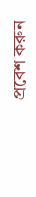প্রবেশ করুন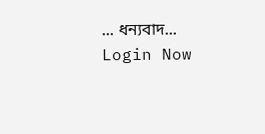... ধন্যবাদ... Login Now